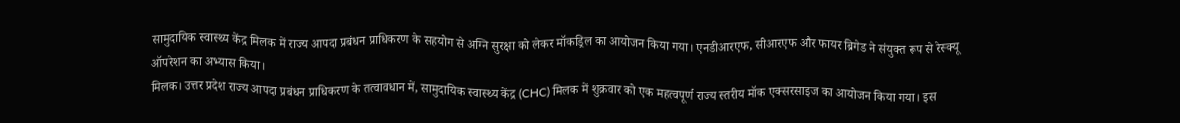सामुदायिक स्वास्थ्य केंद्र मिलक में राज्य आपदा प्रबंधन प्राधिकरण के सहयोग से अग्नि सुरक्षा को लेकर मॉकड्रिल का आयोजन किया गया। एनडीआरएफ, सीआरएफ और फायर ब्रिगेड ने संयुक्त रूप से रेस्क्यू ऑपरेशन का अभ्यास किया।
मिलक। उत्तर प्रदेश राज्य आपदा प्रबंधन प्राधिकरण के तत्वावधान में, सामुदायिक स्वास्थ्य केंद्र (CHC) मिलक में शुक्रवार को एक महत्वपूर्ण राज्य स्तरीय मॉक एक्सरसाइज का आयोजन किया गया। इस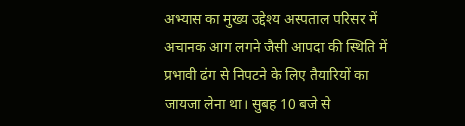अभ्यास का मुख्य उद्देश्य अस्पताल परिसर में अचानक आग लगने जैसी आपदा की स्थिति में प्रभावी ढंग से निपटने के लिए तैयारियों का जायजा लेना था। सुबह 10 बजे से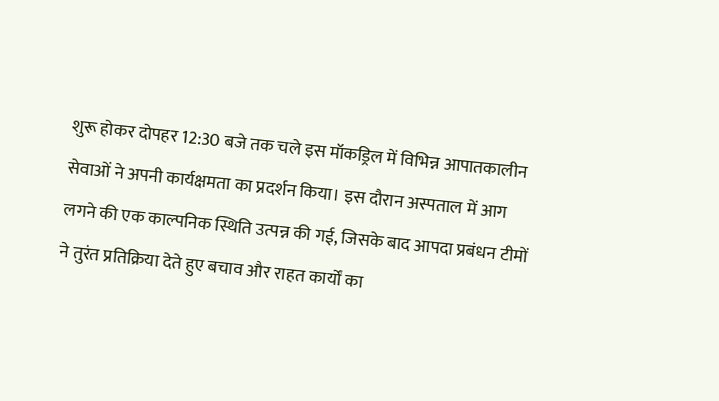शुरू होकर दोपहर 12:30 बजे तक चले इस मॉकड्रिल में विभिन्न आपातकालीन सेवाओं ने अपनी कार्यक्षमता का प्रदर्शन किया। इस दौरान अस्पताल में आग लगने की एक काल्पनिक स्थिति उत्पन्न की गई, जिसके बाद आपदा प्रबंधन टीमों ने तुरंत प्रतिक्रिया देते हुए बचाव और राहत कार्यों का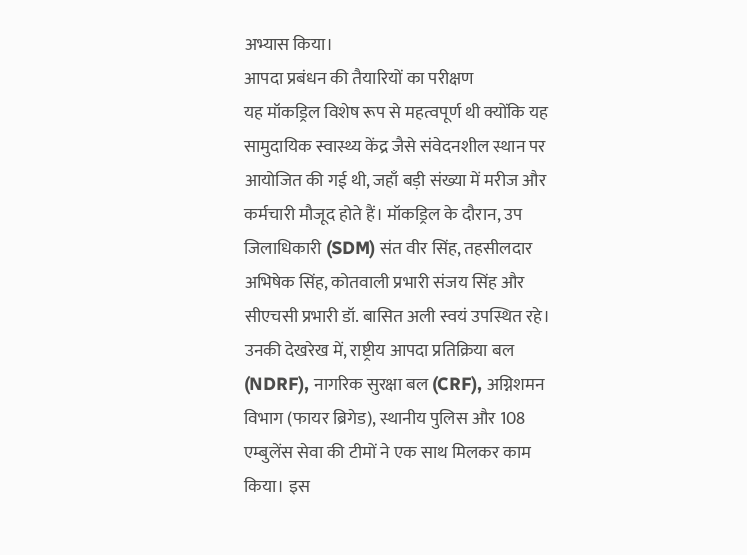अभ्यास किया।
आपदा प्रबंधन की तैयारियों का परीक्षण
यह मॉकड्रिल विशेष रूप से महत्वपूर्ण थी क्योंकि यह सामुदायिक स्वास्थ्य केंद्र जैसे संवेदनशील स्थान पर आयोजित की गई थी, जहाँ बड़ी संख्या में मरीज और कर्मचारी मौजूद होते हैं। मॉकड्रिल के दौरान, उप जिलाधिकारी (SDM) संत वीर सिंह, तहसीलदार अभिषेक सिंह, कोतवाली प्रभारी संजय सिंह और सीएचसी प्रभारी डॉ. बासित अली स्वयं उपस्थित रहे। उनकी देखरेख में, राष्ट्रीय आपदा प्रतिक्रिया बल (NDRF), नागरिक सुरक्षा बल (CRF), अग्निशमन विभाग (फायर ब्रिगेड), स्थानीय पुलिस और 108 एम्बुलेंस सेवा की टीमों ने एक साथ मिलकर काम किया। इस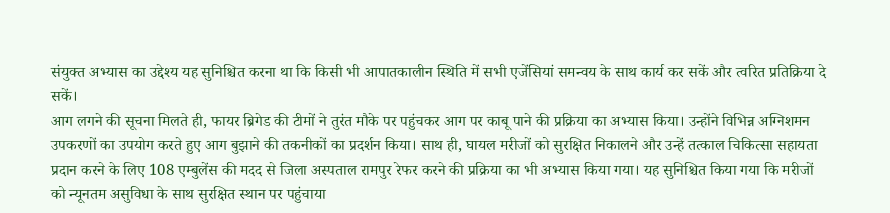संयुक्त अभ्यास का उद्देश्य यह सुनिश्चित करना था कि किसी भी आपातकालीन स्थिति में सभी एजेंसियां समन्वय के साथ कार्य कर सकें और त्वरित प्रतिक्रिया दे सकें।
आग लगने की सूचना मिलते ही, फायर ब्रिगेड की टीमों ने तुरंत मौके पर पहुंचकर आग पर काबू पाने की प्रक्रिया का अभ्यास किया। उन्होंने विभिन्न अग्निशमन उपकरणों का उपयोग करते हुए आग बुझाने की तकनीकों का प्रदर्शन किया। साथ ही, घायल मरीजों को सुरक्षित निकालने और उन्हें तत्काल चिकित्सा सहायता प्रदान करने के लिए 108 एम्बुलेंस की मदद से जिला अस्पताल रामपुर रेफर करने की प्रक्रिया का भी अभ्यास किया गया। यह सुनिश्चित किया गया कि मरीजों को न्यूनतम असुविधा के साथ सुरक्षित स्थान पर पहुंचाया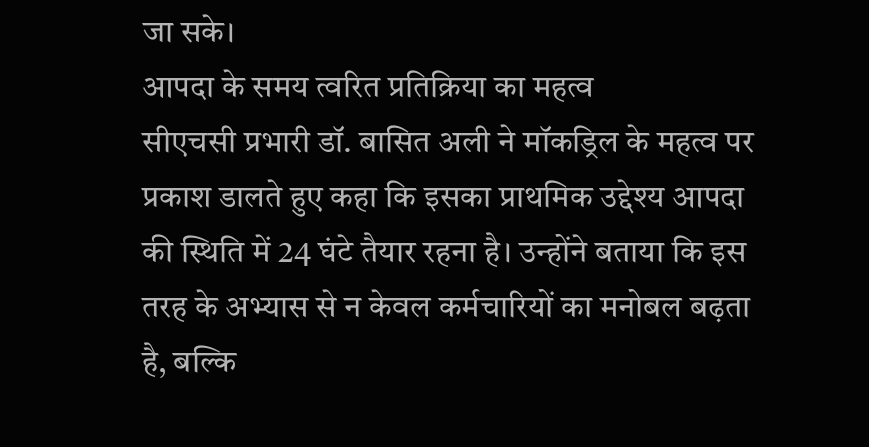जा सके।
आपदा के समय त्वरित प्रतिक्रिया का महत्व
सीएचसी प्रभारी डॉ. बासित अली ने मॉकड्रिल के महत्व पर प्रकाश डालते हुए कहा कि इसका प्राथमिक उद्देश्य आपदा की स्थिति में 24 घंटे तैयार रहना है। उन्होंने बताया कि इस तरह के अभ्यास से न केवल कर्मचारियों का मनोबल बढ़ता है, बल्कि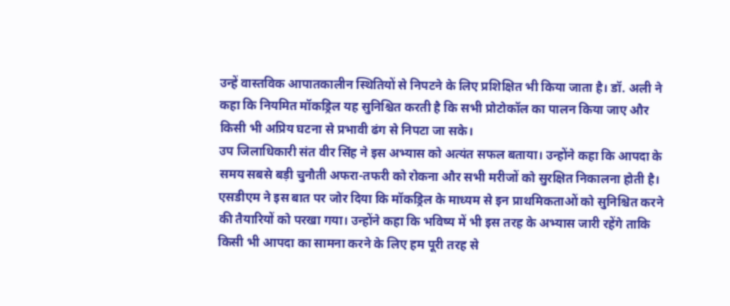उन्हें वास्तविक आपातकालीन स्थितियों से निपटने के लिए प्रशिक्षित भी किया जाता है। डॉ. अली ने कहा कि नियमित मॉकड्रिल यह सुनिश्चित करती है कि सभी प्रोटोकॉल का पालन किया जाए और किसी भी अप्रिय घटना से प्रभावी ढंग से निपटा जा सके।
उप जिलाधिकारी संत वीर सिंह ने इस अभ्यास को अत्यंत सफल बताया। उन्होंने कहा कि आपदा के समय सबसे बड़ी चुनौती अफरा-तफरी को रोकना और सभी मरीजों को सुरक्षित निकालना होती है। एसडीएम ने इस बात पर जोर दिया कि मॉकड्रिल के माध्यम से इन प्राथमिकताओं को सुनिश्चित करने की तैयारियों को परखा गया। उन्होंने कहा कि भविष्य में भी इस तरह के अभ्यास जारी रहेंगे ताकि किसी भी आपदा का सामना करने के लिए हम पूरी तरह से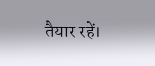तैयार रहें।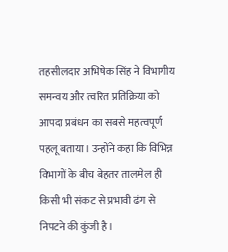तहसीलदार अभिषेक सिंह ने विभागीय समन्वय और त्वरित प्रतिक्रिया को आपदा प्रबंधन का सबसे महत्वपूर्ण पहलू बताया। उन्होंने कहा कि विभिन्न विभागों के बीच बेहतर तालमेल ही किसी भी संकट से प्रभावी ढंग से निपटने की कुंजी है।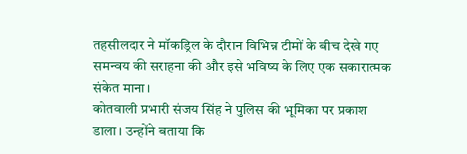तहसीलदार ने मॉकड्रिल के दौरान विभिन्न टीमों के बीच देखे गए समन्वय की सराहना की और इसे भविष्य के लिए एक सकारात्मक संकेत माना।
कोतवाली प्रभारी संजय सिंह ने पुलिस की भूमिका पर प्रकाश डाला। उन्होंने बताया कि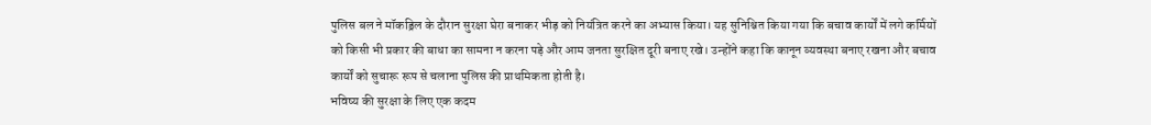पुलिस बल ने मॉकड्रिल के दौरान सुरक्षा घेरा बनाकर भीड़ को नियंत्रित करने का अभ्यास किया। यह सुनिश्चित किया गया कि बचाव कार्यों में लगे कर्मियों को किसी भी प्रकार की बाधा का सामना न करना पड़े और आम जनता सुरक्षित दूरी बनाए रखे। उन्होंने कहा कि कानून व्यवस्था बनाए रखना और बचाव कार्यों को सुचारू रूप से चलाना पुलिस की प्राथमिकता होती है।
भविष्य की सुरक्षा के लिए एक कदम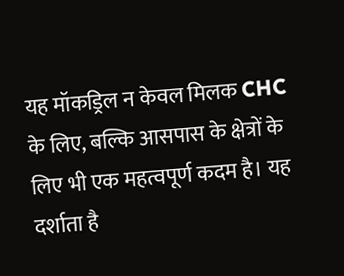यह मॉकड्रिल न केवल मिलक CHC के लिए, बल्कि आसपास के क्षेत्रों के लिए भी एक महत्वपूर्ण कदम है। यह दर्शाता है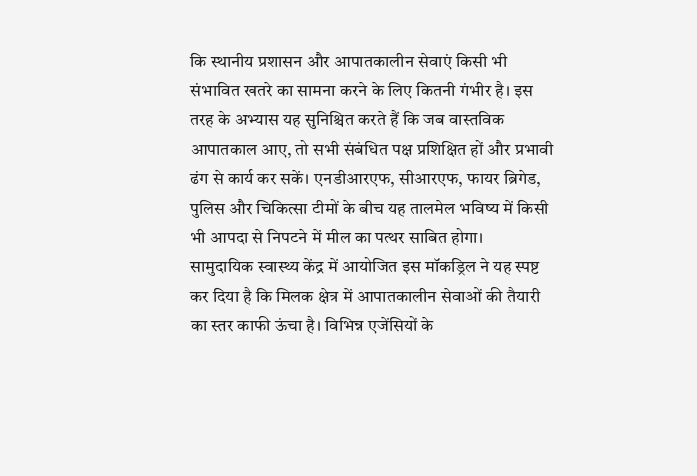कि स्थानीय प्रशासन और आपातकालीन सेवाएं किसी भी संभावित खतरे का सामना करने के लिए कितनी गंभीर है। इस तरह के अभ्यास यह सुनिश्चित करते हैं कि जब वास्तविक आपातकाल आए, तो सभी संबंधित पक्ष प्रशिक्षित हों और प्रभावी ढंग से कार्य कर सकें। एनडीआरएफ, सीआरएफ, फायर ब्रिगेड, पुलिस और चिकित्सा टीमों के बीच यह तालमेल भविष्य में किसी भी आपदा से निपटने में मील का पत्थर साबित होगा।
सामुदायिक स्वास्थ्य केंद्र में आयोजित इस मॉकड्रिल ने यह स्पष्ट कर दिया है कि मिलक क्षेत्र में आपातकालीन सेवाओं की तैयारी का स्तर काफी ऊंचा है। विभिन्न एजेंसियों के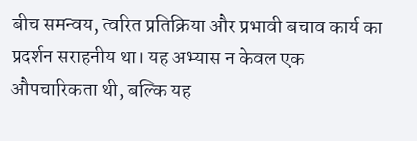बीच समन्वय, त्वरित प्रतिक्रिया और प्रभावी बचाव कार्य का प्रदर्शन सराहनीय था। यह अभ्यास न केवल एक औपचारिकता थी, बल्कि यह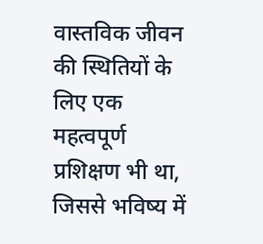वास्तविक जीवन की स्थितियों के लिए एक महत्वपूर्ण प्रशिक्षण भी था, जिससे भविष्य में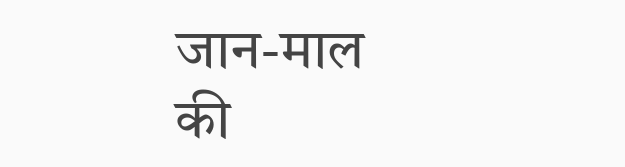जान-माल की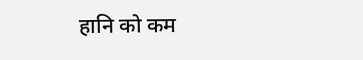हानि को कम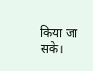किया जा सके।